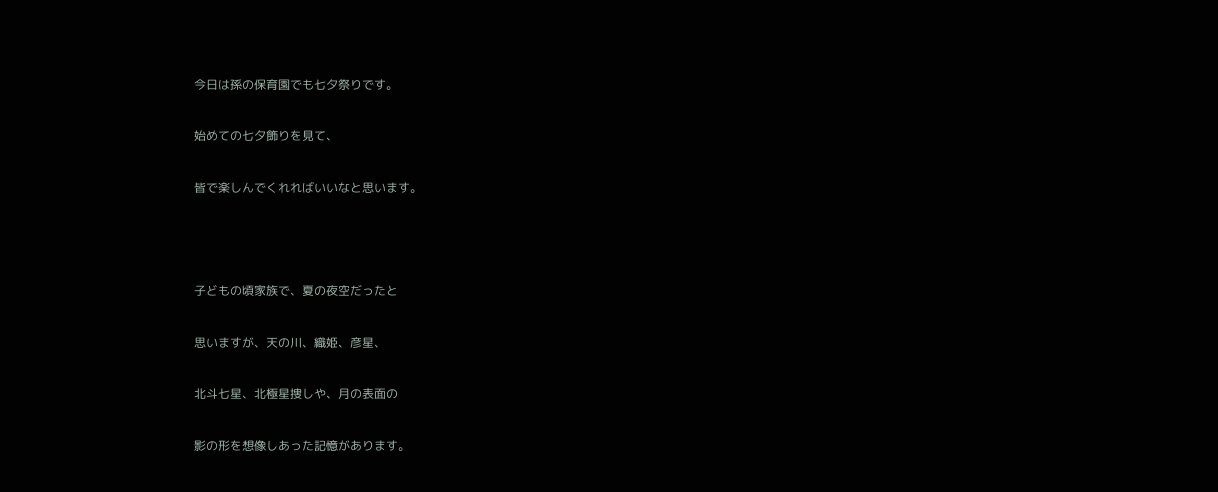今日は孫の保育園でも七夕祭りです。

始めての七夕飾りを見て、

皆で楽しんでくれればいいなと思います。



子どもの頃家族で、夏の夜空だったと

思いますが、天の川、織姫、彦星、

北斗七星、北極星捜しや、月の表面の

影の形を想像しあった記憶があります。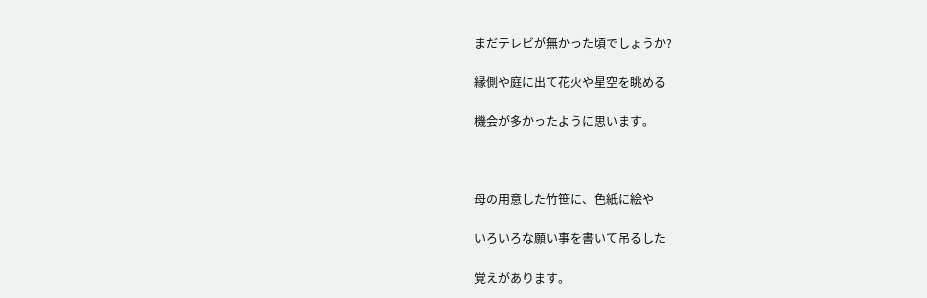まだテレビが無かった頃でしょうか?

縁側や庭に出て花火や星空を眺める

機会が多かったように思います。



母の用意した竹笹に、色紙に絵や

いろいろな願い事を書いて吊るした

覚えがあります。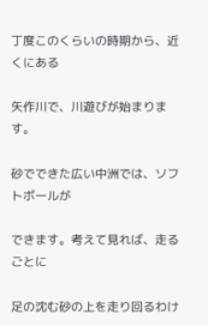丁度このくらいの時期から、近くにある

矢作川で、川遊びが始まります。

砂でできた広い中洲では、ソフトボールが

できます。考えて見れば、走るごとに

足の沈む砂の上を走り回るわけ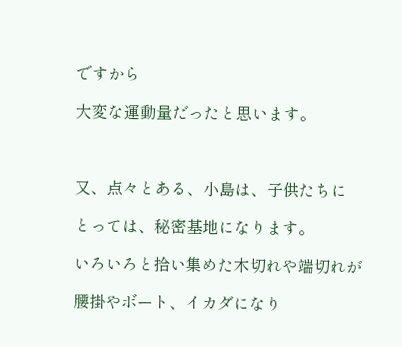ですから

大変な運動量だったと思います。



又、点々とある、小島は、子供たちに

とっては、秘密基地になります。

いろいろと拾い集めた木切れや端切れが

腰掛やボート、イカダになり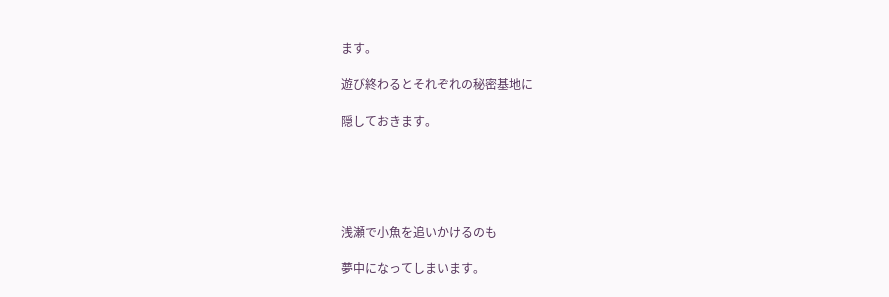ます。

遊び終わるとそれぞれの秘密基地に

隠しておきます。





浅瀬で小魚を追いかけるのも

夢中になってしまいます。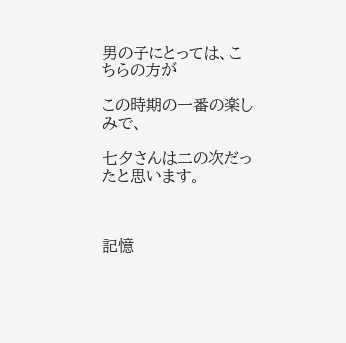男の子にとっては、こちらの方が

この時期の一番の楽しみで、

七夕さんは二の次だったと思います。



記憶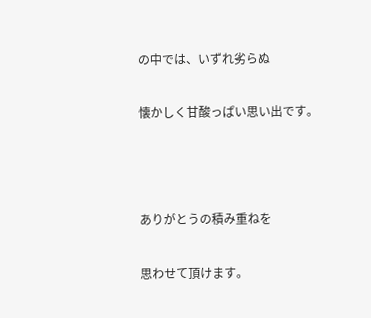の中では、いずれ劣らぬ

懐かしく甘酸っぱい思い出です。



ありがとうの積み重ねを

思わせて頂けます。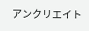アンクリエイト